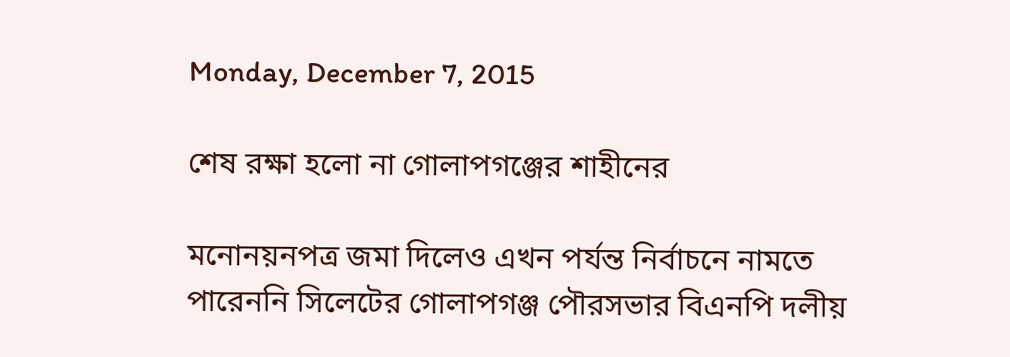Monday, December 7, 2015

শেষ রক্ষা হলো না গোলাপগঞ্জের শাহীনের

মনোনয়নপত্র জমা দিলেও এখন পর্যন্ত নির্বাচনে নামতে পারেননি সিলেটের গোলাপগঞ্জ পৌরসভার বিএনপি দলীয়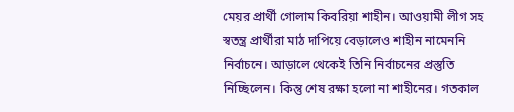মেয়র প্রার্থী গোলাম কিবরিয়া শাহীন। আওয়ামী লীগ সহ স্বতন্ত্র প্রার্থীরা মাঠ দাপিয়ে বেড়ালেও শাহীন নামেননি নির্বাচনে। আড়ালে থেকেই তিনি নির্বাচনের প্রস্তুতি নিচ্ছিলেন। কিন্তু শেষ রক্ষা হলো না শাহীনের। গতকাল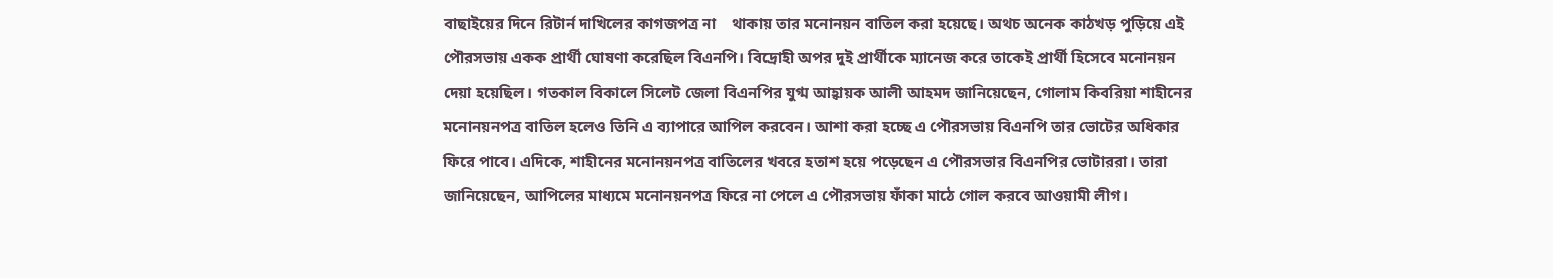বাছাইয়ের দিনে রিটার্ন দাখিলের কাগজপত্র না    থাকায় তার মনোনয়ন বাতিল করা হয়েছে। অথচ অনেক কাঠখড় পুড়িয়ে এই পৌরসভায় একক প্রার্থী ঘোষণা করেছিল বিএনপি। বিদ্রোহী অপর দুই প্রার্থীকে ম্যানেজ করে তাকেই প্রার্থী হিসেবে মনোনয়ন দেয়া হয়েছিল। গতকাল বিকালে সিলেট জেলা বিএনপির যুগ্ম আহ্বায়ক আলী আহমদ জানিয়েছেন, গোলাম কিবরিয়া শাহীনের মনোনয়নপত্র বাতিল হলেও তিনি এ ব্যাপারে আপিল করবেন। আশা করা হচ্ছে এ পৌরসভায় বিএনপি তার ভোটের অধিকার ফিরে পাবে। এদিকে, শাহীনের মনোনয়নপত্র বাতিলের খবরে হতাশ হয়ে পড়েছেন এ পৌরসভার বিএনপির ভোটাররা। তারা জানিয়েছেন, আপিলের মাধ্যমে মনোনয়নপত্র ফিরে না পেলে এ পৌরসভায় ফাঁকা মাঠে গোল করবে আওয়ামী লীগ।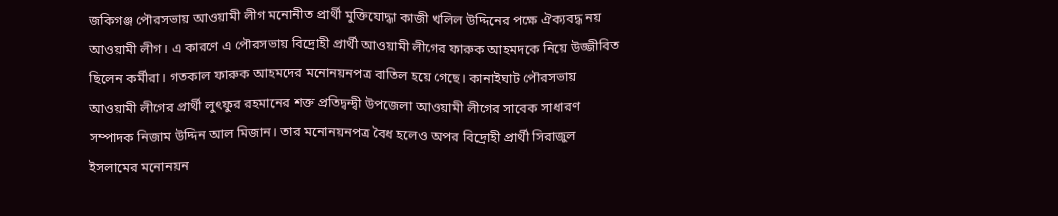জকিগঞ্জ পৌরসভায় আওয়ামী লীগ মনোনীত প্রার্থী মুক্তিযোদ্ধা কাজী খলিল উদ্দিনের পক্ষে ঐক্যবদ্ধ নয় আওয়ামী লীগ। এ কারণে এ পৌরসভায় বিদ্রোহী প্রার্থী আওয়ামী লীগের ফারুক আহমদকে নিয়ে উজ্জীবিত ছিলেন কর্মীরা। গতকাল ফারুক আহমদের মনোনয়নপত্র বাতিল হয়ে গেছে। কানাইঘাট পৌরসভায় আওয়ামী লীগের প্রার্থী লুৎফুর রহমানের শক্ত প্রতিদ্বন্দ্বী উপজেলা আওয়ামী লীগের সাবেক সাধারণ সম্পাদক নিজাম উদ্দিন আল মিজান। তার মনোনয়নপত্র বৈধ হলেও অপর বিদ্রোহী প্রার্থী সিরাজুল ইসলামের মনোনয়ন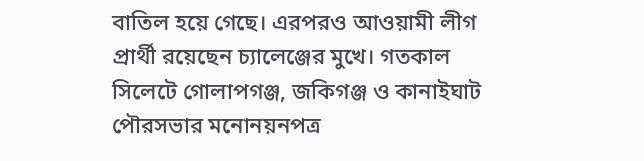বাতিল হয়ে গেছে। এরপরও আওয়ামী লীগ প্রার্থী রয়েছেন চ্যালেঞ্জের মুখে। গতকাল সিলেটে গোলাপগঞ্জ, জকিগঞ্জ ও কানাইঘাট পৌরসভার মনোনয়নপত্র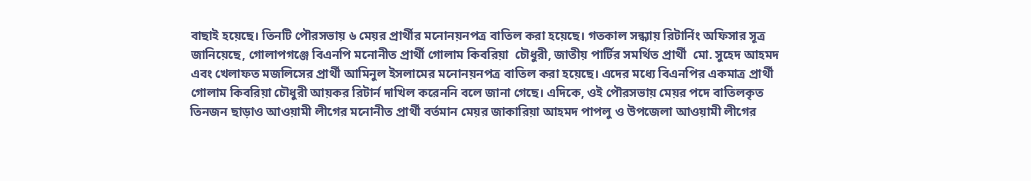বাছাই হয়েছে। তিনটি পৌরসভায় ৬ মেয়র প্রার্থীর মনোনয়নপত্র বাতিল করা হয়েছে। গতকাল সন্ধ্যায় রিটার্নিং অফিসার সূত্র জানিয়েছে, গোলাপগঞ্জে বিএনপি মনোনীত প্রার্থী গোলাম কিবরিয়া  চৌধুরী, জাতীয় পার্টির সমর্থিত প্রার্থী  মো. সুহেদ আহমদ এবং খেলাফত মজলিসের প্রার্থী আমিনুল ইসলামের মনোনয়নপত্র বাতিল করা হয়েছে। এদের মধ্যে বিএনপির একমাত্র প্রার্থী  গোলাম কিবরিয়া চৌধুরী আয়কর রিটার্ন দাখিল করেননি বলে জানা গেছে। এদিকে, ওই পৌরসভায় মেয়র পদে বাতিলকৃত তিনজন ছাড়াও আওয়ামী লীগের মনোনীত প্রার্থী বর্তমান মেয়র জাকারিয়া আহমদ পাপলু ও উপজেলা আওয়ামী লীগের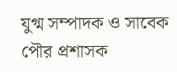যুগ্ম সম্পাদক ও সাবেক পৌর প্রশাসক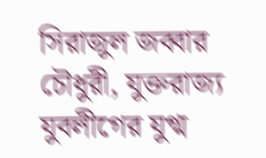সিরাজুল জব্বার  চৌধুরী, যুক্তরাজ্য যুবলীগের যুগ্ম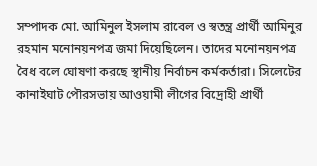সম্পাদক মো. আমিনুল ইসলাম রাবেল ও স্বতন্ত্র প্রার্থী আমিনুর রহমান মনোনয়নপত্র জমা দিয়েছিলেন। তাদের মনোনয়নপত্র বৈধ বলে ঘোষণা করছে স্থানীয় নির্বাচন কর্মকর্তারা। সিলেটের কানাইঘাট পৌরসভায় আওয়ামী লীগের বিদ্রোহী প্রার্থী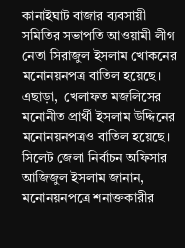কানাইঘাট বাজার ব্যবসায়ী সমিতির সভাপতি আওয়ামী লীগ নেতা সিরাজুল ইসলাম খোকনের মনোনয়নপত্র বাতিল হয়েছে। এছাড়া,  খেলাফত মজলিসের মনোনীত প্রার্থী ইসলাম উদ্দিনের মনোনয়নপত্রও বাতিল হয়েছে। সিলেট জেলা নির্বাচন অফিসার আজিজুল ইসলাম জানান, মনোনয়নপত্রে শনাক্তকারীর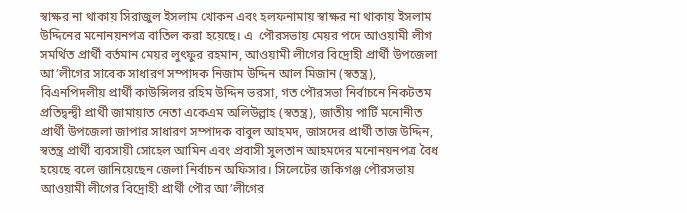স্বাক্ষর না থাকায় সিরাজুল ইসলাম খোকন এবং হলফনামায় স্বাক্ষর না থাকায় ইসলাম উদ্দিনের মনোনয়নপত্র বাতিল করা হয়েছে। এ  পৌরসভায় মেয়র পদে আওয়ামী লীগ সমর্থিত প্রার্থী বর্তমান মেয়র লুৎফুর রহমান, আওয়ামী লীগের বিদ্রোহী প্রার্থী উপজেলা আ’লীগের সাবেক সাধারণ সম্পাদক নিজাম উদ্দিন আল মিজান (স্বতন্ত্র), বিএনপিদলীয় প্রার্থী কাউন্সিলর রহিম উদ্দিন ভরসা, গত পৌরসভা নির্বাচনে নিকটতম প্রতিদ্বন্দ্বী প্রার্থী জামায়াত নেতা একেএম অলিউল্লাহ (স্বতন্ত্র), জাতীয় পার্টি মনোনীত প্রার্থী উপজেলা জাপার সাধারণ সম্পাদক বাবুল আহমদ, জাসদের প্রার্থী তাজ উদ্দিন, স্বতন্ত্র প্রার্থী ব্যবসায়ী সোহেল আমিন এবং প্রবাসী সুলতান আহমদের মনোনয়নপত্র বৈধ হয়েছে বলে জানিয়েছেন জেলা নির্বাচন অফিসার। সিলেটের জকিগঞ্জ পৌরসভায় আওয়ামী লীগের বিদ্রোহী প্রার্থী পৌর আ’লীগের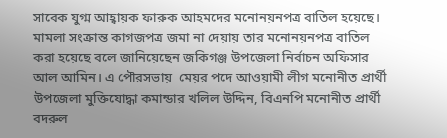সাবেক যুগ্ম আহ্বায়ক ফারুক আহমদের মনোনয়নপত্র বাতিল হয়েছে। মামলা সংক্রান্ত কাগজপত্র জমা না দেয়ায় তার মনোনয়নপত্র বাতিল করা হয়েছে বলে জানিয়েছেন জকিগঞ্জ উপজেলা নির্বাচন অফিসার আল আমিন। এ পৌরসভায়  মেয়র পদে আওয়ামী লীগ মনোনীত প্রার্থী উপজেলা মুক্তিযোদ্ধা কমান্ডার খলিল উদ্দিন, বিএনপি মনোনীত প্রার্থী বদরুল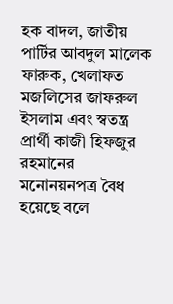হক বাদল, জাতীয় পার্টির আবদুল মালেক ফারুক, খেলাফত মজলিসের জাফরুল ইসলাম এবং স্বতন্ত্র প্রার্থী কাজী হিফজুর রহমানের মনোনয়নপত্র বৈধ হয়েছে বলে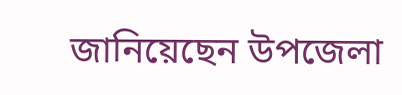জানিয়েছেন উপজেলা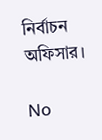নির্বাচন অফিসার।

No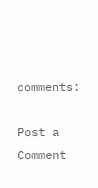comments:

Post a Comment